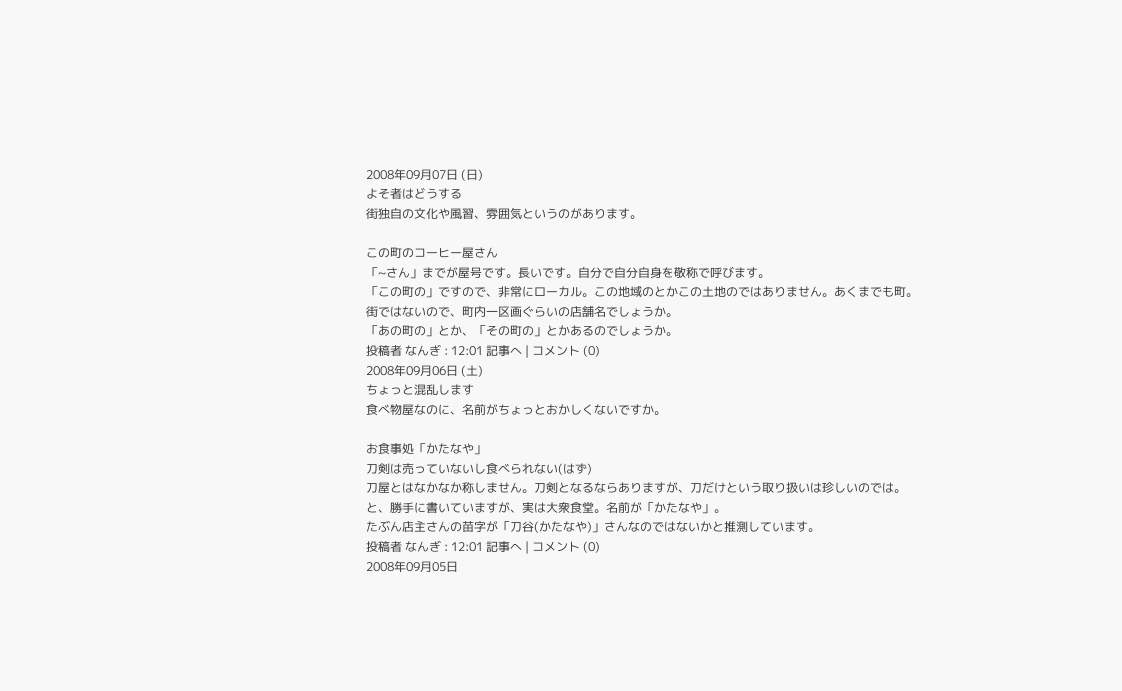2008年09月07日 (日)
よそ者はどうする
街独自の文化や風習、雰囲気というのがあります。

この町のコーヒー屋さん
「~さん」までが屋号です。長いです。自分で自分自身を敬称で呼びます。
「この町の」ですので、非常にローカル。この地域のとかこの土地のではありません。あくまでも町。
街ではないので、町内一区画ぐらいの店舗名でしょうか。
「あの町の」とか、「その町の」とかあるのでしょうか。
投稿者 なんぎ : 12:01 記事へ | コメント (0)
2008年09月06日 (土)
ちょっと混乱します
食べ物屋なのに、名前がちょっとおかしくないですか。

お食事処「かたなや」
刀剣は売っていないし食べられない(はず)
刀屋とはなかなか称しません。刀剣となるならありますが、刀だけという取り扱いは珍しいのでは。
と、勝手に書いていますが、実は大衆食堂。名前が「かたなや」。
たぶん店主さんの苗字が「刀谷(かたなや)」さんなのではないかと推測しています。
投稿者 なんぎ : 12:01 記事へ | コメント (0)
2008年09月05日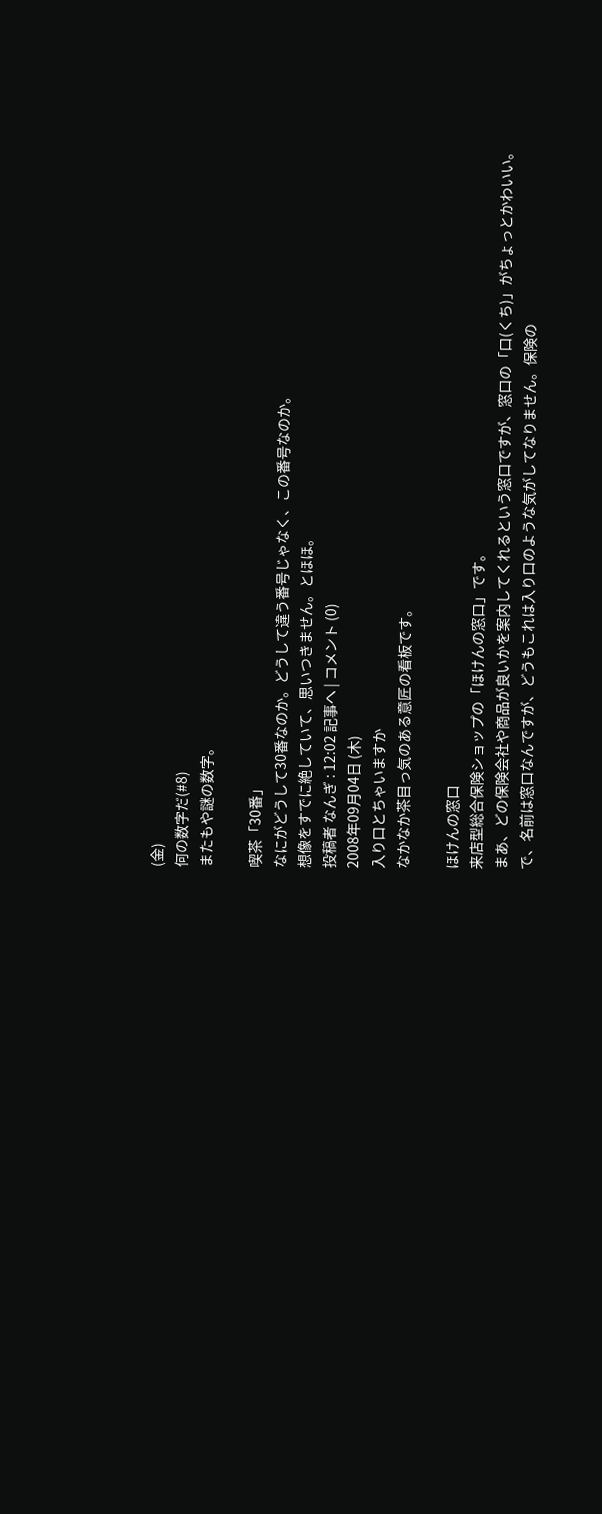(金)
何の数字だ(#8)
またもや謎の数字。

喫茶「30番」
なにがどうして30番なのか。どうして違う番号じゃなく、この番号なのか。
想像をすでに絶していて、思いつきません。とほほ。
投稿者 なんぎ : 12:02 記事へ | コメント (0)
2008年09月04日 (木)
入り口とちゃいますか
なかなか茶目っ気のある意匠の看板です。

ほけんの窓口
来店型総合保険ショップの「ほけんの窓口」です。
まあ、どの保険会社や商品が良いかを案内してくれるという窓口ですが、窓口の「口(くち)」がちょっとかわいい。
で、名前は窓口なんですが、どうもこれは入り口のような気がしてなりません。保険の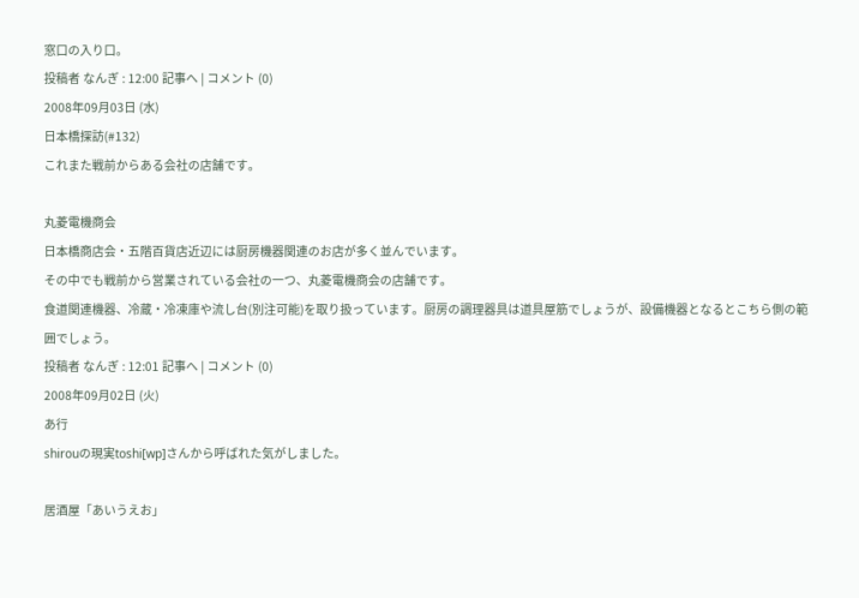窓口の入り口。
投稿者 なんぎ : 12:00 記事へ | コメント (0)
2008年09月03日 (水)
日本橋探訪(#132)
これまた戦前からある会社の店舗です。

丸菱電機商会
日本橋商店会・五階百貨店近辺には厨房機器関連のお店が多く並んでいます。
その中でも戦前から営業されている会社の一つ、丸菱電機商会の店舗です。
食道関連機器、冷蔵・冷凍庫や流し台(別注可能)を取り扱っています。厨房の調理器具は道具屋筋でしょうが、設備機器となるとこちら側の範囲でしょう。
投稿者 なんぎ : 12:01 記事へ | コメント (0)
2008年09月02日 (火)
あ行
shirouの現実toshi[wp]さんから呼ばれた気がしました。

居酒屋「あいうえお」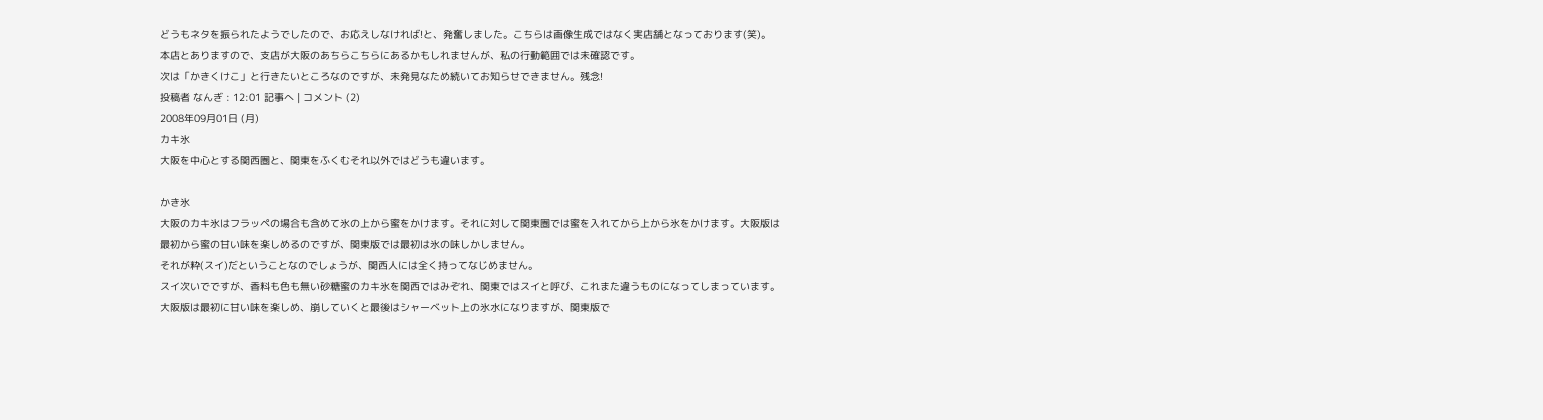どうもネタを振られたようでしたので、お応えしなければ!と、発奮しました。こちらは画像生成ではなく実店舗となっております(笑)。
本店とありますので、支店が大阪のあちらこちらにあるかもしれませんが、私の行動範囲では未確認です。
次は「かきくけこ」と行きたいところなのですが、未発見なため続いてお知らせできません。残念!
投稿者 なんぎ : 12:01 記事へ | コメント (2)
2008年09月01日 (月)
カキ氷
大阪を中心とする関西圏と、関東をふくむそれ以外ではどうも違います。

かき氷
大阪のカキ氷はフラッペの場合も含めて氷の上から蜜をかけます。それに対して関東圏では蜜を入れてから上から氷をかけます。大阪版は最初から蜜の甘い味を楽しめるのですが、関東版では最初は氷の味しかしません。
それが粋(スイ)だということなのでしょうが、関西人には全く持ってなじめません。
スイ次いでですが、香料も色も無い砂糖蜜のカキ氷を関西ではみぞれ、関東ではスイと呼び、これまた違うものになってしまっています。
大阪版は最初に甘い味を楽しめ、崩していくと最後はシャーベット上の氷水になりますが、関東版で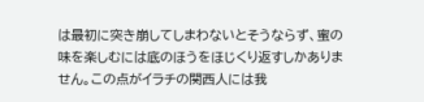は最初に突き崩してしまわないとそうならず、蜜の味を楽しむには底のほうをほじくり返すしかありません。この点がイラチの関西人には我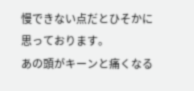慢できない点だとひそかに思っております。
あの頭がキーンと痛くなる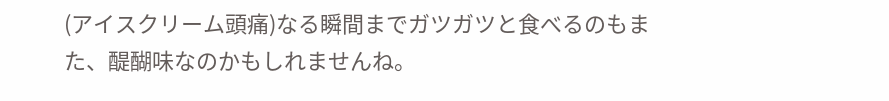(アイスクリーム頭痛)なる瞬間までガツガツと食べるのもまた、醍醐味なのかもしれませんね。